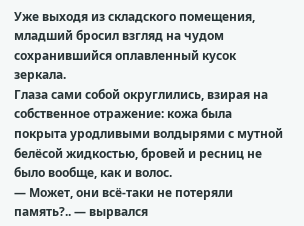Уже выходя из складского помещения, младший бросил взгляд на чудом сохранившийся оплавленный кусок зеркала.
Глаза сами собой округлились, взирая на собственное отражение: кожа была покрыта уродливыми волдырями с мутной белёсой жидкостью, бровей и ресниц не было вообще, как и волос.
— Может, они всё-таки не потеряли память?.. — вырвался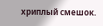хриплый смешок.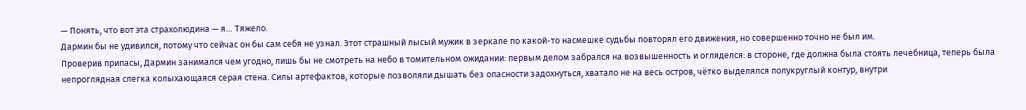— Понять, что вот эта страхолюдина — я… Тяжело.
Дармин бы не удивился, потому что сейчас он бы сам себя не узнал. Этот страшный лысый мужик в зеркале по какой-то насмешке судьбы повторял его движения, но совершенно точно не был им.
Проверив припасы, Дармин занимался чем угодно, лишь бы не смотреть на небо в томительном ожидании: первым делом забрался на возвышенность и огляделся: в стороне, где должна была стоять лечебница, теперь была непроглядная слегка колыхающаяся серая стена. Силы артефактов, которые позволяли дышать без опасности задохнуться, хватало не на весь остров, чётко выделялся полукруглый контур, внутри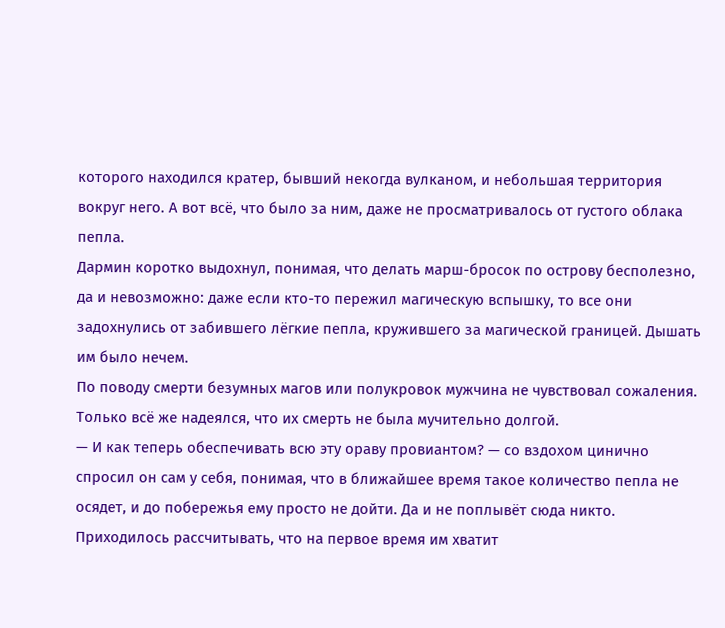которого находился кратер, бывший некогда вулканом, и небольшая территория вокруг него. А вот всё, что было за ним, даже не просматривалось от густого облака пепла.
Дармин коротко выдохнул, понимая, что делать марш-бросок по острову бесполезно, да и невозможно: даже если кто-то пережил магическую вспышку, то все они задохнулись от забившего лёгкие пепла, кружившего за магической границей. Дышать им было нечем.
По поводу смерти безумных магов или полукровок мужчина не чувствовал сожаления. Только всё же надеялся, что их смерть не была мучительно долгой.
— И как теперь обеспечивать всю эту ораву провиантом? — со вздохом цинично спросил он сам у себя, понимая, что в ближайшее время такое количество пепла не осядет, и до побережья ему просто не дойти. Да и не поплывёт сюда никто. Приходилось рассчитывать, что на первое время им хватит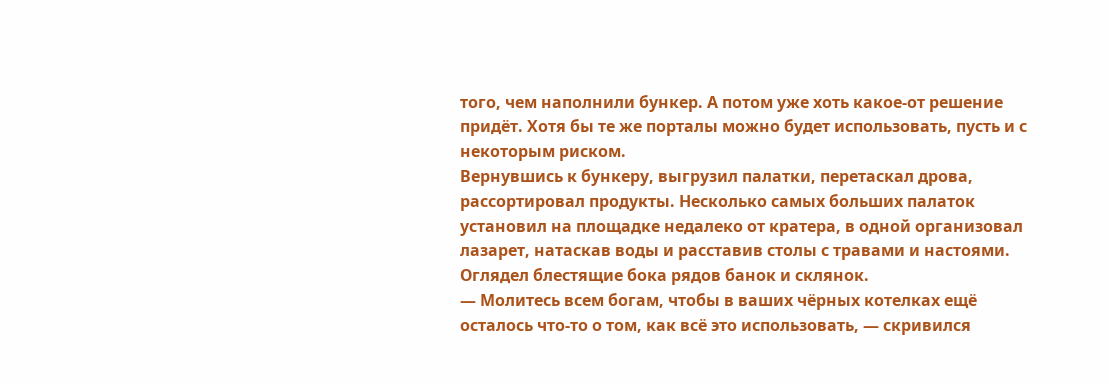того, чем наполнили бункер. А потом уже хоть какое-от решение придёт. Хотя бы те же порталы можно будет использовать, пусть и с некоторым риском.
Вернувшись к бункеру, выгрузил палатки, перетаскал дрова, рассортировал продукты. Несколько самых больших палаток установил на площадке недалеко от кратера, в одной организовал лазарет, натаскав воды и расставив столы с травами и настоями. Оглядел блестящие бока рядов банок и склянок.
— Молитесь всем богам, чтобы в ваших чёрных котелках ещё осталось что-то о том, как всё это использовать, — скривился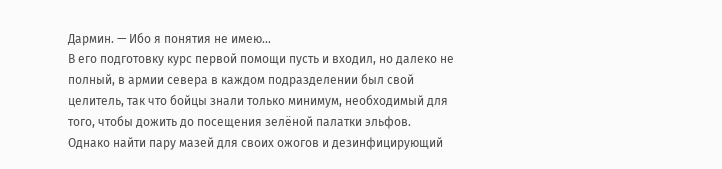Дармин. — Ибо я понятия не имею…
В его подготовку курс первой помощи пусть и входил, но далеко не полный, в армии севера в каждом подразделении был свой целитель, так что бойцы знали только минимум, необходимый для того, чтобы дожить до посещения зелёной палатки эльфов.
Однако найти пару мазей для своих ожогов и дезинфицирующий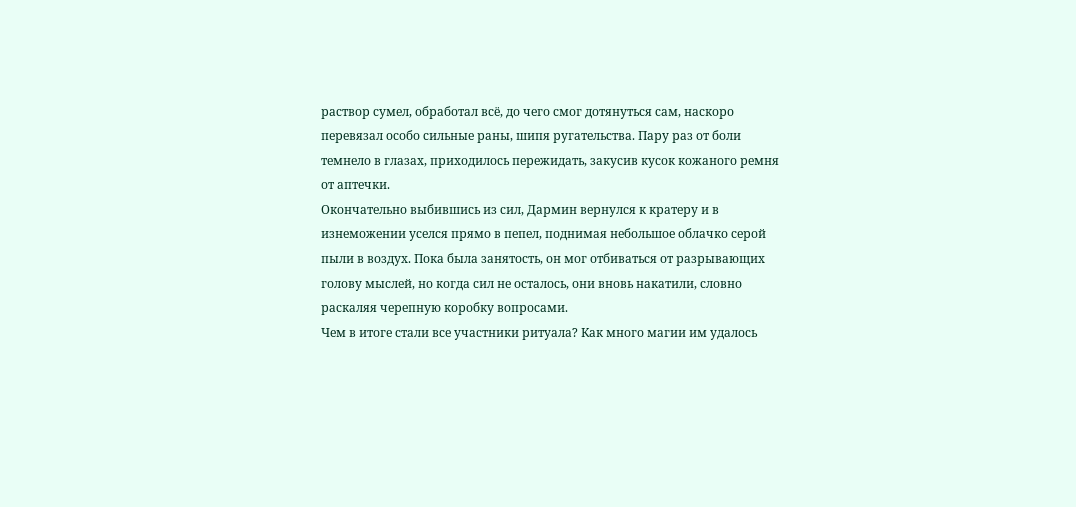раствор сумел, обработал всё, до чего смог дотянуться сам, наскоро перевязал особо сильные раны, шипя ругательства. Пару раз от боли темнело в глазах, приходилось пережидать, закусив кусок кожаного ремня от аптечки.
Окончательно выбившись из сил, Дармин вернулся к кратеру и в изнеможении уселся прямо в пепел, поднимая небольшое облачко серой пыли в воздух. Пока была занятость, он мог отбиваться от разрывающих голову мыслей, но когда сил не осталось, они вновь накатили, словно раскаляя черепную коробку вопросами.
Чем в итоге стали все участники ритуала? Как много магии им удалось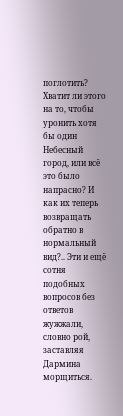поглотить? Хватит ли этого на то, чтобы уронить хотя бы один Небесный город, или всё это было напрасно? И как их теперь возвращать обратно в нормальный вид?.. Эти и ещё сотня подобных вопросов без ответов жужжали, словно рой, заставляя Дармина морщиться.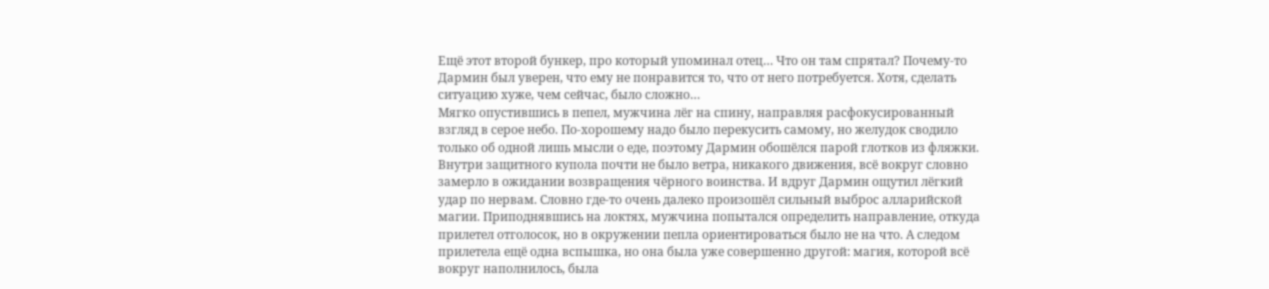Ещё этот второй бункер, про который упоминал отец… Что он там спрятал? Почему-то Дармин был уверен, что ему не понравится то, что от него потребуется. Хотя, сделать ситуацию хуже, чем сейчас, было сложно…
Мягко опустившись в пепел, мужчина лёг на спину, направляя расфокусированный взгляд в серое небо. По-хорошему надо было перекусить самому, но желудок сводило только об одной лишь мысли о еде, поэтому Дармин обошёлся парой глотков из фляжки.
Внутри защитного купола почти не было ветра, никакого движения, всё вокруг словно замерло в ожидании возвращения чёрного воинства. И вдруг Дармин ощутил лёгкий удар по нервам. Словно где-то очень далеко произошёл сильный выброс алларийской магии. Приподнявшись на локтях, мужчина попытался определить направление, откуда прилетел отголосок, но в окружении пепла ориентироваться было не на что. А следом прилетела ещё одна вспышка, но она была уже совершенно другой: магия, которой всё вокруг наполнилось, была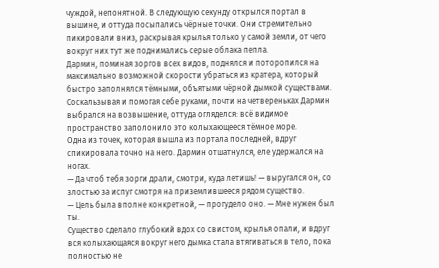чуждой, непонятной. В следующую секунду открылся портал в вышине, и оттуда посыпались чёрные точки. Они стремительно пикировали вниз, раскрывая крылья только у самой земли, от чего вокруг них тут же поднимались серые облака пепла.
Дармин, поминая зоргов всех видов, поднялся и поторопился на максимально возможной скорости убраться из кратера, который быстро заполнялся тёмными, объятыми чёрной дымкой существами.
Соскальзывая и помогая себе руками, почти на четвереньках Дармин выбрался на возвышение, оттуда огляделся: всё видимое пространство заполонило это колыхающееся тёмное море.
Одна из точек, которая вышла из портала последней, вдруг спикировала точно на него. Дармин отшатнулся, еле удержался на ногах.
— Да чтоб тебя зорги драли, смотри, куда летишь! — выругался он, со злостью за испуг смотря на приземлившееся рядом существо.
— Цель была вполне конкретной, — прогудело оно. — Мне нужен был ты.
Существо сделало глубокий вдох со свистом, крылья опали, и вдруг вся колыхающаяся вокруг него дымка стала втягиваться в тело, пока полностью не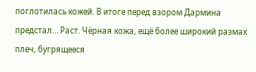поглотилась кожей. В итоге перед взором Дармина предстал… Раст. Чёрная кожа, ещё более широкий размах плеч, бугрящееся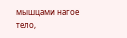мышцами нагое тело,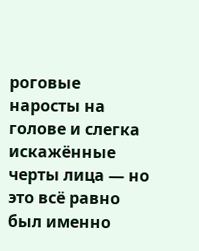роговые наросты на голове и слегка искажённые черты лица — но это всё равно был именно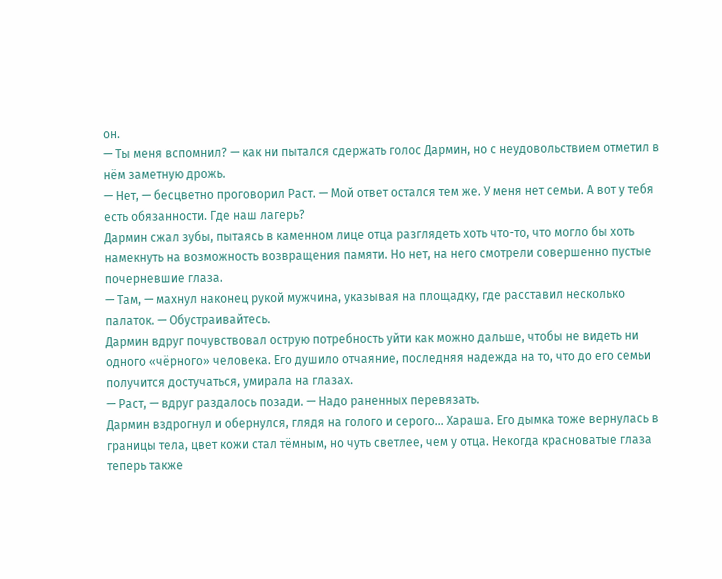он.
— Ты меня вспомнил? — как ни пытался сдержать голос Дармин, но с неудовольствием отметил в нём заметную дрожь.
— Нет, — бесцветно проговорил Раст. — Мой ответ остался тем же. У меня нет семьи. А вот у тебя есть обязанности. Где наш лагерь?
Дармин сжал зубы, пытаясь в каменном лице отца разглядеть хоть что-то, что могло бы хоть намекнуть на возможность возвращения памяти. Но нет, на него смотрели совершенно пустые почерневшие глаза.
— Там, — махнул наконец рукой мужчина, указывая на площадку, где расставил несколько палаток. — Обустраивайтесь.
Дармин вдруг почувствовал острую потребность уйти как можно дальше, чтобы не видеть ни одного «чёрного» человека. Его душило отчаяние, последняя надежда на то, что до его семьи получится достучаться, умирала на глазах.
— Раст, — вдруг раздалось позади. — Надо раненных перевязать.
Дармин вздрогнул и обернулся, глядя на голого и серого… Хараша. Его дымка тоже вернулась в границы тела, цвет кожи стал тёмным, но чуть светлее, чем у отца. Некогда красноватые глаза теперь также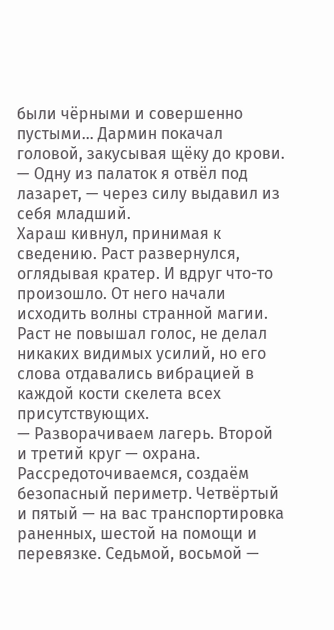были чёрными и совершенно пустыми… Дармин покачал головой, закусывая щёку до крови.
— Одну из палаток я отвёл под лазарет, — через силу выдавил из себя младший.
Хараш кивнул, принимая к сведению. Раст развернулся, оглядывая кратер. И вдруг что-то произошло. От него начали исходить волны странной магии. Раст не повышал голос, не делал никаких видимых усилий, но его слова отдавались вибрацией в каждой кости скелета всех присутствующих.
— Разворачиваем лагерь. Второй и третий круг — охрана. Рассредоточиваемся, создаём безопасный периметр. Четвёртый и пятый — на вас транспортировка раненных, шестой на помощи и перевязке. Седьмой, восьмой —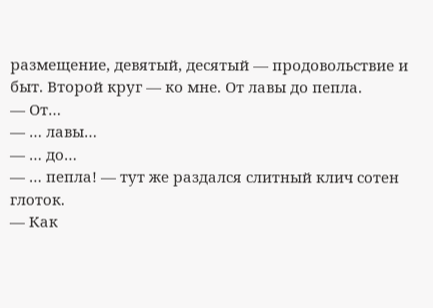размещение, девятый, десятый — продовольствие и быт. Второй круг — ко мне. От лавы до пепла.
— От…
— … лавы…
— … до…
— … пепла! — тут же раздался слитный клич сотен глоток.
— Как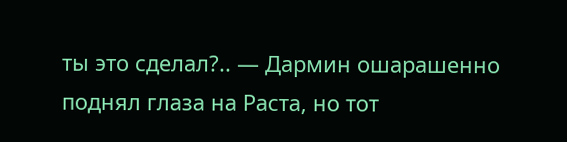ты это сделал?.. — Дармин ошарашенно поднял глаза на Раста, но тот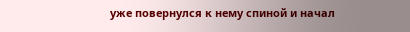уже повернулся к нему спиной и начал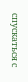спускаться с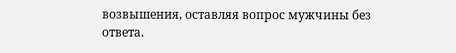возвышения, оставляя вопрос мужчины без ответа.